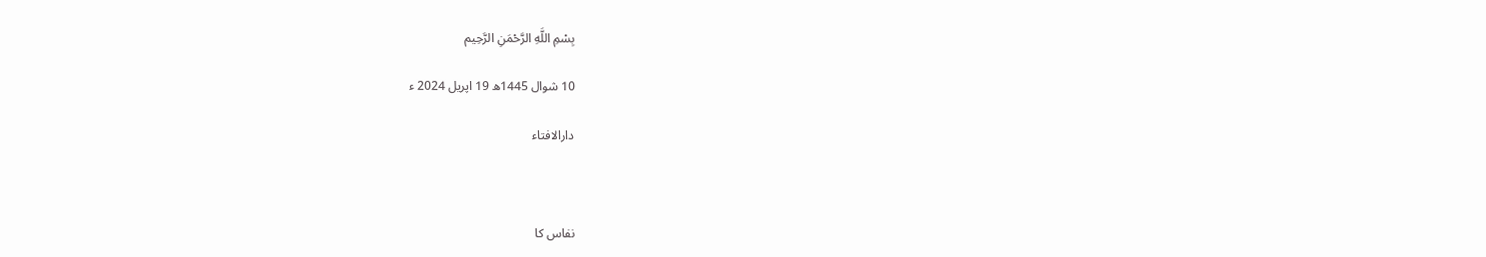بِسْمِ اللَّهِ الرَّحْمَنِ الرَّحِيم

10 شوال 1445ھ 19 اپریل 2024 ء

دارالافتاء



نفاس کا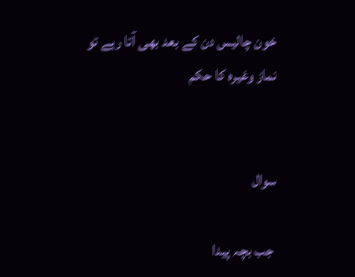خون چالیس دن کے بعد بھی آتا رہے تو نماز وغیرہ کا حکم


سوال

 جب بچہ پیدا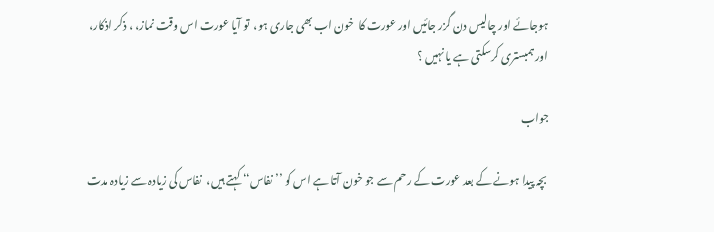ہوجائے اور چالیس دن گزر جائیں اور عورت کا  خون اب بھی جاری ہو،  تو آیا عورت اس وقت نماز، ، ذکر اذکار، اور ہمبستری کرسکتی ہے یا نہیں ؟

جواب

 بچہ پیدا ہونے کے بعد عورت کے رحم سے جو خون آتا ہے اس کو ’’نفاس‘‘ کہتے ہیں،  نفاس کی زیادہ سے زیادہ مدت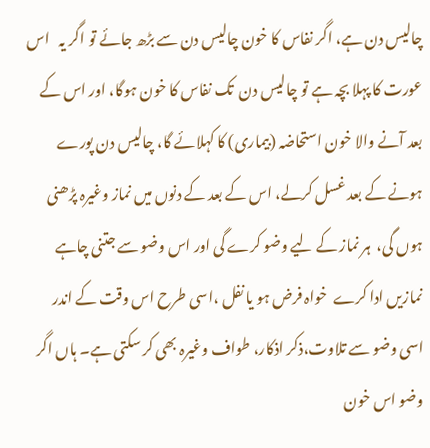چالیس دن ہے، اگر نفاس کا خون چالیس دن سے بڑھ جائے تو اگر یہ   اس عورت کا پہلا بچہ ہے تو چالیس دن  تک نفاس کا خون ہوگا، اور اس کے بعد آنے والا خون استحاضہ (بیماری) کا کہلائے گا، چالیس دن پورے ہونے کے بعد غسل کرلے، اس کے بعد کے دنوں میں نماز وغیرہ پڑھنی ہوں گی،  ہر نماز کے لیے وضو کرے گی اور اس وضو سے جتنی چاہے نمازیں ادا کرے  خواہ فرض ہو یا نفل ،اسی طرح اس وقت کے اندر اسی وضو سے تلاوت،ذکر اذکار، طواف وغیرہ بھی کر سکتی ہے۔ ہاں اگر وضو اس خون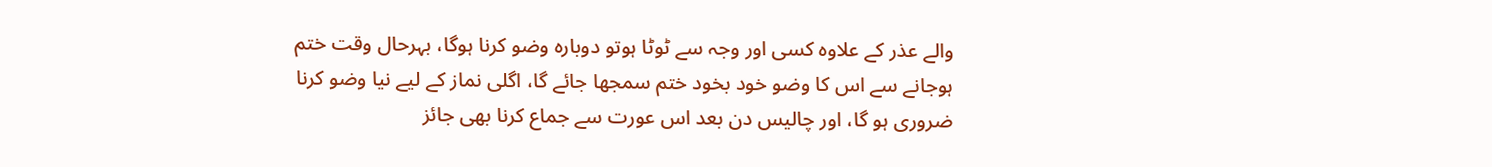والے عذر کے علاوہ کسی اور وجہ سے ٹوٹا ہوتو دوبارہ وضو کرنا ہوگا، بہرحال وقت ختم ہوجانے سے اس کا وضو خود بخود ختم سمجھا جائے گا، اگلی نماز کے لیے نیا وضو کرنا ضروری ہو گا، اور چالیس دن بعد اس عورت سے جماع کرنا بھی جائز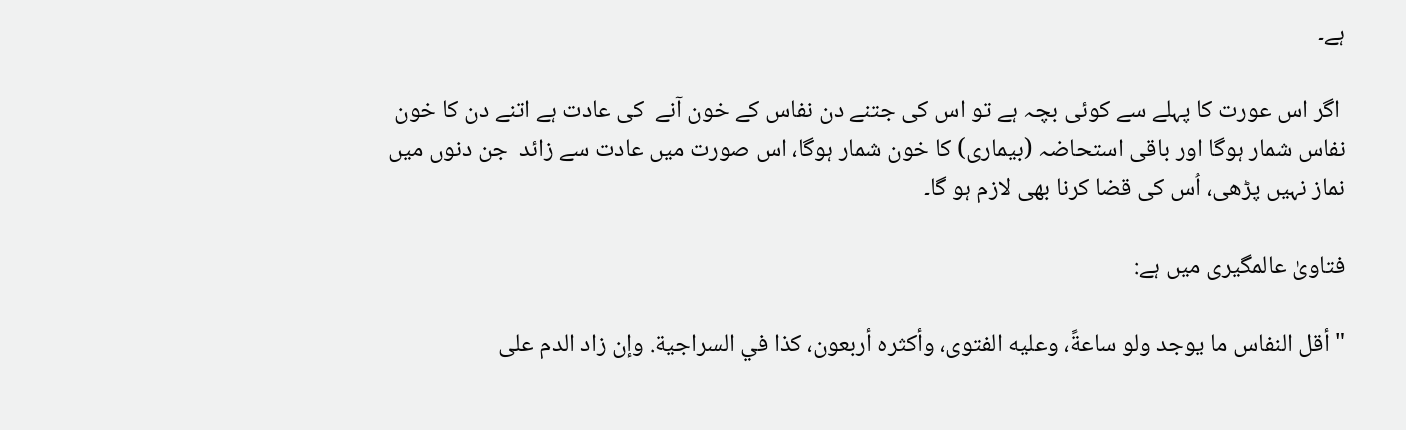ہے۔

 اگر اس عورت کا پہلے سے کوئی بچہ ہے تو اس کی جتنے دن نفاس کے خون آنے  کی عادت ہے اتنے دن کا خون نفاس شمار ہوگا اور باقی استحاضہ (بیماری) کا خون شمار ہوگا، اس صورت میں عادت سے زائد  جن دنوں میں  نماز نہیں پڑھی، اُس کی قضا کرنا بھی لازم ہو گا۔

فتاویٰ عالمگیری میں ہے:

" أقل النفاس ما يوجد ولو ساعةً، وعليه الفتوى، وأكثره أربعون، كذا في السراجية. وإن زاد الدم على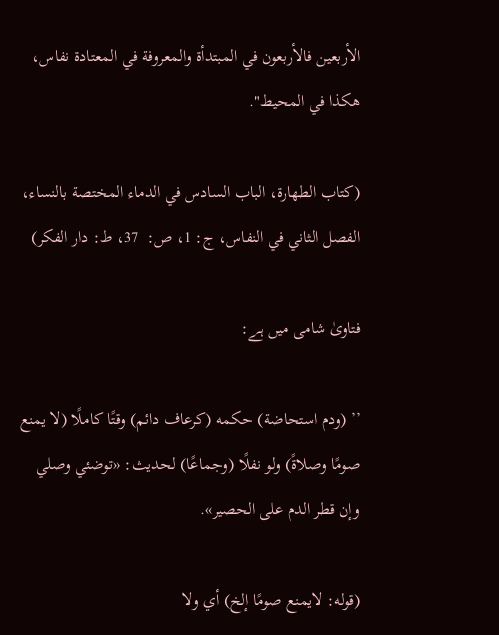الأربعين فالأربعون في المبتدأة والمعروفة في المعتادة نفاس، هكذا في المحيط".

(كتاب الطهارة، الباب السادس في الدماء المختصة بالنساء، الفصل الثاني في النفاس، ج: 1، ص:  37، ط: دار الفكر)

فتاویٰ شامی میں ہے:

’’ (ودم استحاضة) حكمه (كرعاف دائم) وقتًا كاملًا (لا يمنع صومًا وصلاةً) ولو نفلًا (وجماعًا) لحديث: «توضئي وصلي وإن قطر الدم على الحصير».

(قوله: لايمنع صومًا إلخ) أي ولا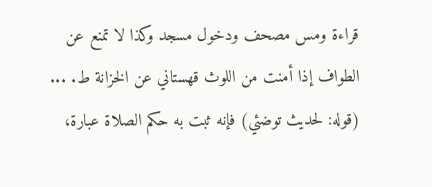قراءة ومس مصحف ودخول مسجد وكذا لا تمنع عن الطواف إذا أمنت من اللوث قهستاني عن الخزانة ط. ... (قوله: لحديث توضئي) فإنه ثبت به حكم الصلاة عبارة،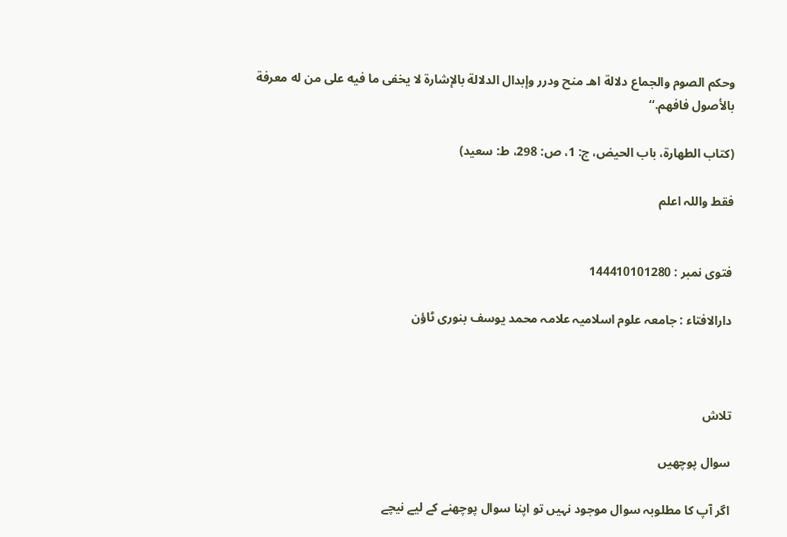وحكم الصوم والجماع دلالة اهـ منح ودرر وإبدال الدلالة بالإشارة لا يخفى ما فيه على من له معرفة بالأصول فافهم.‘‘

(كتاب الطهارة، ‌‌باب الحيض، ج: 1، ص: 298، ط: سعید)

فقط واللہ اعلم


فتوی نمبر : 144410101280

دارالافتاء : جامعہ علوم اسلامیہ علامہ محمد یوسف بنوری ٹاؤن



تلاش

سوال پوچھیں

اگر آپ کا مطلوبہ سوال موجود نہیں تو اپنا سوال پوچھنے کے لیے نیچے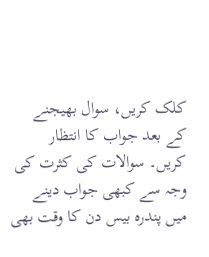کلک کریں، سوال بھیجنے کے بعد جواب کا انتظار کریں۔ سوالات کی کثرت کی وجہ سے کبھی جواب دینے میں پندرہ بیس دن کا وقت بھی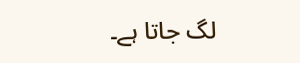لگ جاتا ہے۔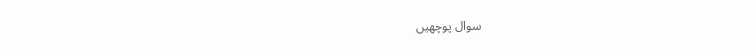سوال پوچھیں